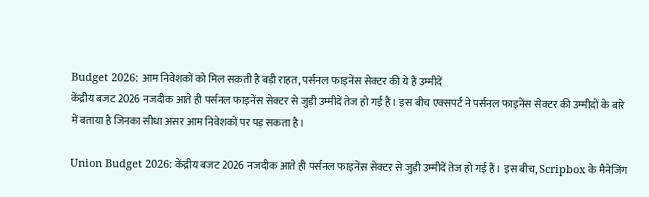Budget 2026: आम निवेशकों को मिल सकती है बड़ी राहत, पर्सनल फाइनेंस सेक्टर की ये हैं उम्मीदें
केंद्रीय बजट 2026 नजदीक आते ही पर्सनल फाइनेंस सेक्टर से जुड़ी उम्मीदें तेज हो गई हैं। इस बीच एक्सपर्ट ने पर्सनल फाइनेंस सेक्टर की उम्मीदों के बारे में बताया है जिनका सीधा असर आम निवेशकों पर पड़ सकता है।

Union Budget 2026: केंद्रीय बजट 2026 नजदीक आते ही पर्सनल फाइनेंस सेक्टर से जुड़ी उम्मीदें तेज हो गई हैं। इस बीच, Scripbox के मैनेजिंग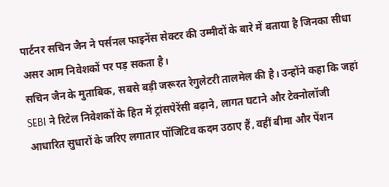पार्टनर सचिन जैन ने पर्सनल फाइनेंस सेक्टर की उम्मीदों के बारे में बताया है जिनका सीधा असर आम निवेशकों पर पड़ सकता है।
सचिन जैन के मुताबिक, सबसे बड़ी जरूरत रेगुलेटरी तालमेल की है। उन्होंने कहा कि जहां SEBI ने रिटेल निवेशकों के हित में ट्रांसपेरेंसी बढ़ाने, लागत घटाने और टेक्नोलॉजी आधारित सुधारों के जरिए लगातार पॉजिटिव कदम उठाए हैं, वहीं बीमा और पेंशन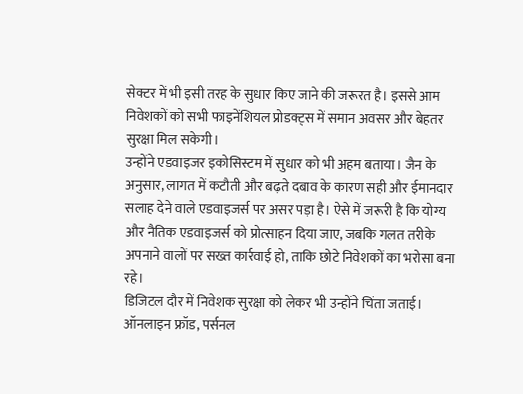सेक्टर में भी इसी तरह के सुधार किए जाने की जरूरत है। इससे आम निवेशकों को सभी फाइनेंशियल प्रोडक्ट्स में समान अवसर और बेहतर सुरक्षा मिल सकेगी।
उन्होंने एडवाइजर इकोसिस्टम में सुधार को भी अहम बताया। जैन के अनुसार, लागत में कटौती और बढ़ते दबाव के कारण सही और ईमानदार सलाह देने वाले एडवाइजर्स पर असर पड़ा है। ऐसे में जरूरी है कि योग्य और नैतिक एडवाइजर्स को प्रोत्साहन दिया जाए, जबकि गलत तरीके अपनाने वालों पर सख्त कार्रवाई हो, ताकि छोटे निवेशकों का भरोसा बना रहे।
डिजिटल दौर में निवेशक सुरक्षा को लेकर भी उन्होंने चिंता जताई। ऑनलाइन फ्रॉड, पर्सनल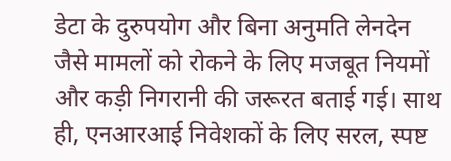डेटा के दुरुपयोग और बिना अनुमति लेनदेन जैसे मामलों को रोकने के लिए मजबूत नियमों और कड़ी निगरानी की जरूरत बताई गई। साथ ही, एनआरआई निवेशकों के लिए सरल, स्पष्ट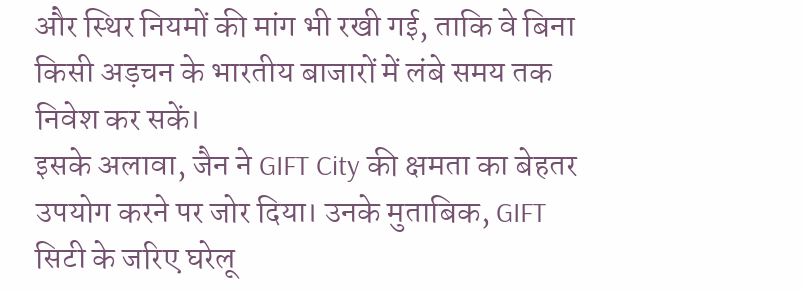और स्थिर नियमों की मांग भी रखी गई, ताकि वे बिना किसी अड़चन के भारतीय बाजारों में लंबे समय तक निवेश कर सकें।
इसके अलावा, जैन ने GIFT City की क्षमता का बेहतर उपयोग करने पर जोर दिया। उनके मुताबिक, GIFT सिटी के जरिए घरेलू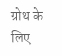ग्रोथ के लिए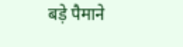बड़े पैमाने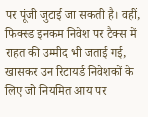पर पूंजी जुटाई जा सकती है। वहीं, फिक्स्ड इनकम निवेश पर टैक्स में राहत की उम्मीद भी जताई गई, खासकर उन रिटायर्ड निवेशकों के लिए जो नियमित आय पर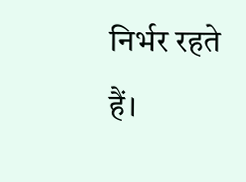निर्भर रहते हैं।